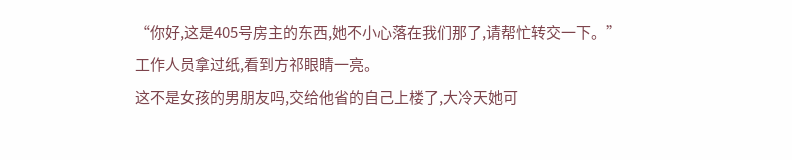“你好,这是405号房主的东西,她不小心落在我们那了,请帮忙转交一下。”
工作人员拿过纸,看到方祁眼睛一亮。
这不是女孩的男朋友吗,交给他省的自己上楼了,大冷天她可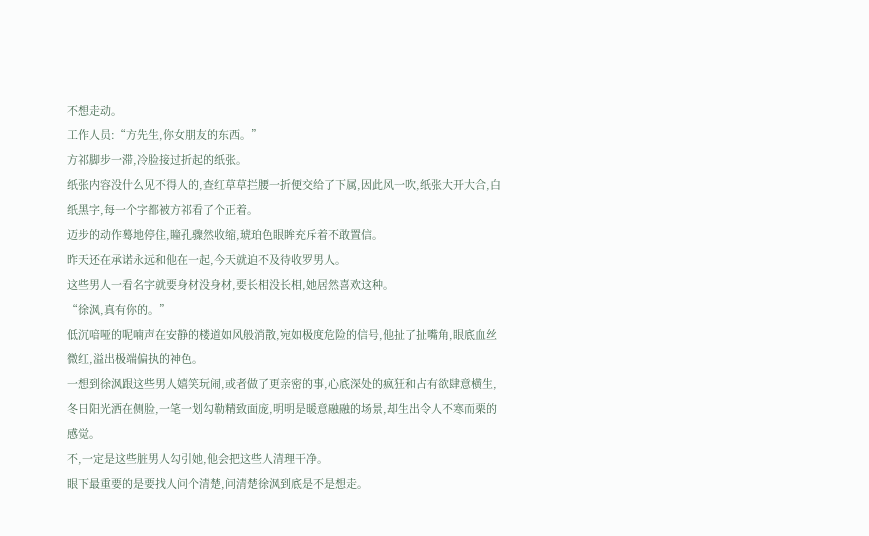不想走动。
工作人员:“方先生,你女朋友的东西。”
方祁脚步一滞,冷脸接过折起的纸张。
纸张内容没什么见不得人的,查红草草拦腰一折便交给了下属,因此风一吹,纸张大开大合,白纸黑字,每一个字都被方祁看了个正着。
迈步的动作蓦地停住,瞳孔骤然收缩,琥珀色眼眸充斥着不敢置信。
昨天还在承诺永远和他在一起,今天就迫不及待收罗男人。
这些男人一看名字就要身材没身材,要长相没长相,她居然喜欢这种。
“徐沨,真有你的。”
低沉喑哑的呢喃声在安静的楼道如风般消散,宛如极度危险的信号,他扯了扯嘴角,眼底血丝微红,溢出极端偏执的神色。
一想到徐沨跟这些男人嬉笑玩闹,或者做了更亲密的事,心底深处的疯狂和占有欲肆意横生,冬日阳光洒在侧脸,一笔一划勾勒精致面庞,明明是暖意融融的场景,却生出令人不寒而栗的感觉。
不,一定是这些脏男人勾引她,他会把这些人清理干净。
眼下最重要的是要找人问个清楚,问清楚徐沨到底是不是想走。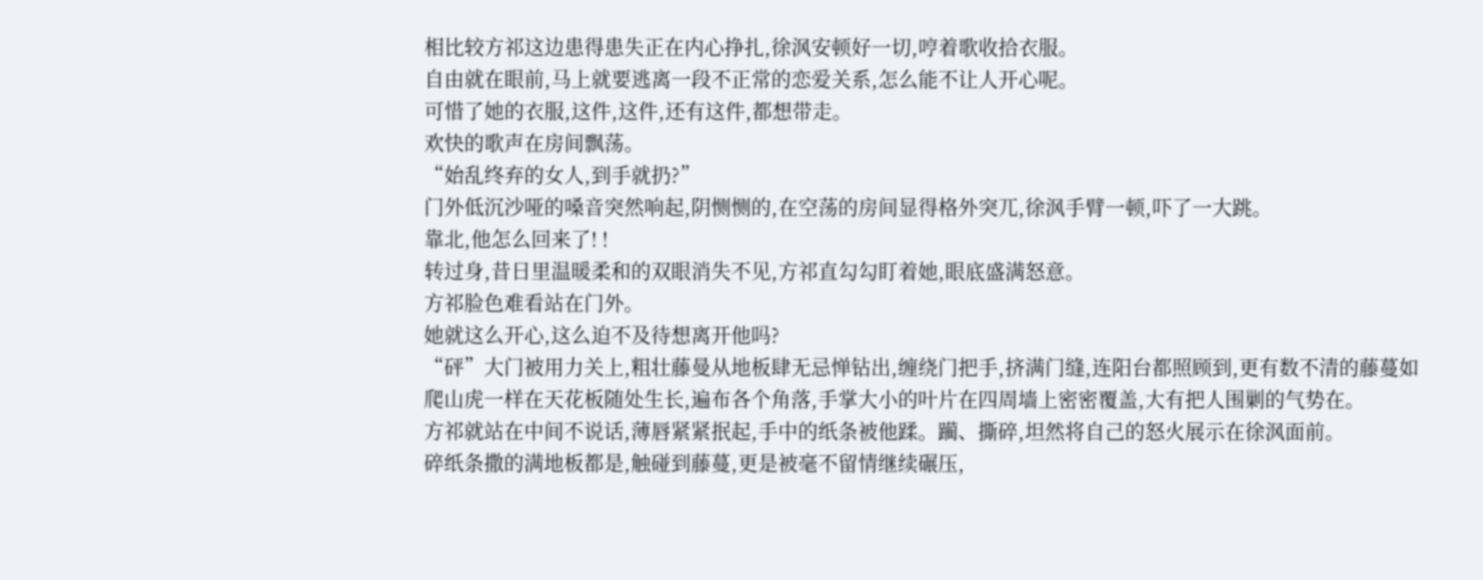相比较方祁这边患得患失正在内心挣扎,徐沨安顿好一切,哼着歌收拾衣服。
自由就在眼前,马上就要逃离一段不正常的恋爱关系,怎么能不让人开心呢。
可惜了她的衣服,这件,这件,还有这件,都想带走。
欢快的歌声在房间飘荡。
“始乱终弃的女人,到手就扔?”
门外低沉沙哑的嗓音突然响起,阴恻恻的,在空荡的房间显得格外突兀,徐沨手臂一顿,吓了一大跳。
靠北,他怎么回来了! !
转过身,昔日里温暖柔和的双眼消失不见,方祁直勾勾盯着她,眼底盛满怒意。
方祁脸色难看站在门外。
她就这么开心,这么迫不及待想离开他吗?
“砰”大门被用力关上,粗壮藤曼从地板肆无忌惮钻出,缠绕门把手,挤满门缝,连阳台都照顾到,更有数不清的藤蔓如爬山虎一样在天花板随处生长,遍布各个角落,手掌大小的叶片在四周墙上密密覆盖,大有把人围剿的气势在。
方祁就站在中间不说话,薄唇紧紧抿起,手中的纸条被他蹂。躏、撕碎,坦然将自己的怒火展示在徐沨面前。
碎纸条撒的满地板都是,触碰到藤蔓,更是被毫不留情继续碾压,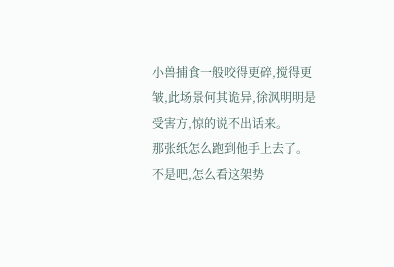小兽捕食一般咬得更碎,搅得更皱,此场景何其诡异,徐沨明明是受害方,惊的说不出话来。
那张纸怎么跑到他手上去了。
不是吧,怎么看这架势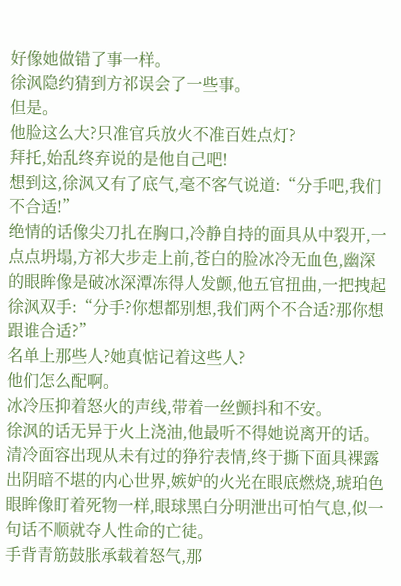好像她做错了事一样。
徐沨隐约猜到方祁误会了一些事。
但是。
他脸这么大?只准官兵放火不准百姓点灯?
拜托,始乱终弃说的是他自己吧!
想到这,徐沨又有了底气,毫不客气说道:“分手吧,我们不合适!”
绝情的话像尖刀扎在胸口,冷静自持的面具从中裂开,一点点坍塌,方祁大步走上前,苍白的脸冰冷无血色,幽深的眼眸像是破冰深潭冻得人发颤,他五官扭曲,一把拽起徐沨双手:“分手?你想都别想,我们两个不合适?那你想跟谁合适?”
名单上那些人?她真惦记着这些人?
他们怎么配啊。
冰冷压抑着怒火的声线,带着一丝颤抖和不安。
徐沨的话无异于火上浇油,他最听不得她说离开的话。
清冷面容出现从未有过的狰狞表情,终于撕下面具裸露出阴暗不堪的内心世界,嫉妒的火光在眼底燃烧,琥珀色眼眸像盯着死物一样,眼球黑白分明泄出可怕气息,似一句话不顺就夺人性命的亡徒。
手背青筋鼓胀承载着怒气,那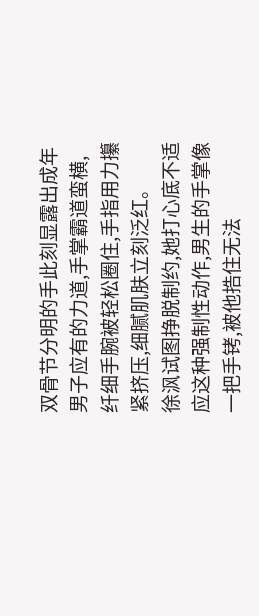双骨节分明的手此刻显露出成年男子应有的力道,手掌霸道蛮横,纤细手腕被轻松圈住,手指用力攥紧挤压,细腻肌肤立刻泛红。
徐沨试图挣脱制约,她打心底不适应这种强制性动作,男生的手掌像一把手铐,被他捁住无法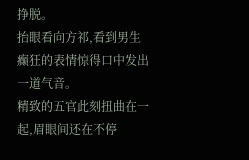挣脱。
抬眼看向方祁,看到男生癫狂的表情惊得口中发出一道气音。
精致的五官此刻扭曲在一起,眉眼间还在不停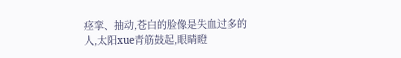痉挛、抽动,苍白的脸像是失血过多的人,太阳xue青筋鼓起,眼睛瞪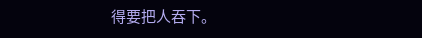得要把人吞下。